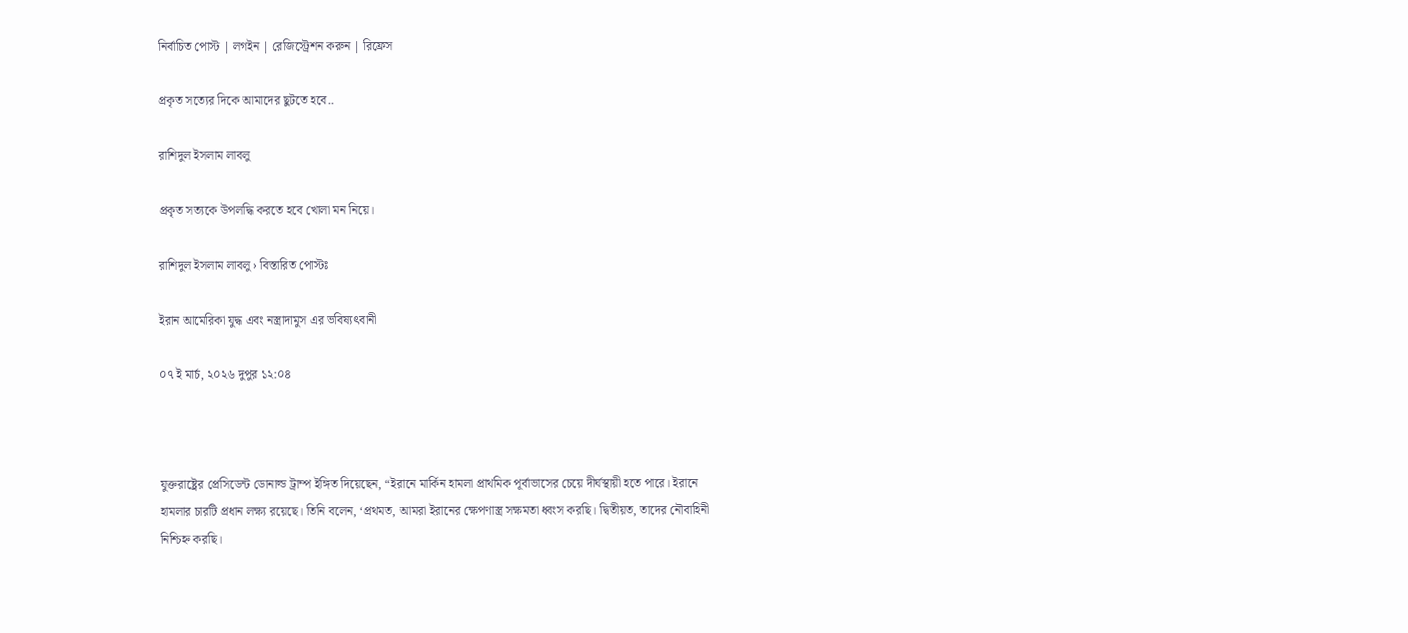নির্বাচিত পোস্ট | লগইন | রেজিস্ট্রেশন করুন | রিফ্রেস

প্রকৃত সত্যের দিকে আমাদের ছুটতে হবে..

রাশিদুল ইসলাম লাবলু

প্রকৃত সত্যকে উপলদ্ধি করতে হবে খোলা মন নিয়ে।

রাশিদুল ইসলাম লাবলু › বিস্তারিত পোস্টঃ

ইরান আমেরিকা যুদ্ধ এবং নস্ত্রাদামুস এর ভবিষ্যৎবানী

০৭ ই মার্চ, ২০২৬ দুপুর ১২:০৪



যুক্তরাষ্ট্রের প্রেসিডেন্ট ডোনাল্ড ট্রাম্প ইঙ্গিত দিয়েছেন, “ইরানে মার্কিন হামলা প্রাথমিক পূর্বাভাসের চেয়ে দীর্ঘস্থায়ী হতে পারে। ইরানে হামলার চারটি প্রধান লক্ষ্য রয়েছে। তিনি বলেন, ‘প্রথমত, আমরা ইরানের ক্ষেপণাস্ত্র সক্ষমতা ধ্বংস করছি। দ্বিতীয়ত, তাদের নৌবাহিনী নিশ্চিহ্ন করছি।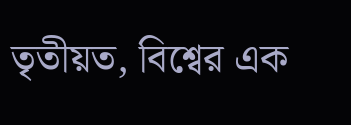তৃতীয়ত, বিশ্বের এক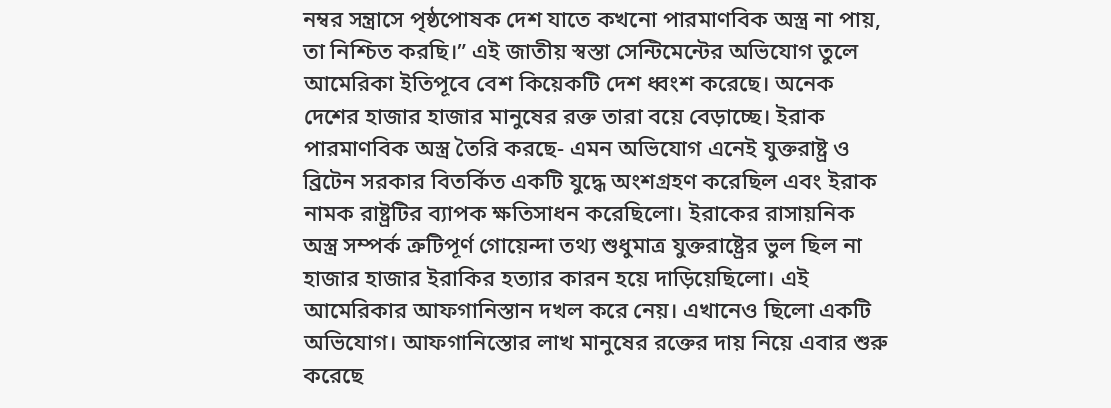নম্বর সন্ত্রাসে পৃষ্ঠপোষক দেশ যাতে কখনো পারমাণবিক অস্ত্র না পায়, তা নিশ্চিত করছি।” এই জাতীয় স্বস্তা সেন্টিমেন্টের অভিযোগ তুলে আমেরিকা ইতিপূবে বেশ কিয়েকটি দেশ ধ্বংশ করেছে। অনেক দেশের হাজার হাজার মানুষের রক্ত তারা বয়ে বেড়াচ্ছে। ইরাক পারমাণবিক অস্ত্র তৈরি করছে- এমন অভিযোগ এনেই যুক্তরাষ্ট্র ও ব্রিটেন সরকার বিতর্কিত একটি যুদ্ধে অংশগ্রহণ করেছিল এবং ইরাক নামক রাষ্ট্রটির ব্যাপক ক্ষতিসাধন করেছিলো। ইরাকের রাসায়নিক অস্ত্র সম্পর্ক ত্রুটিপূর্ণ গোয়েন্দা তথ্য শুধুমাত্র যুক্তরাষ্ট্রের ভুল ছিল না হাজার হাজার ইরাকির হত্যার কারন হয়ে দাড়িয়েছিলো। এই আমেরিকার আফগানিস্তান দখল করে নেয়। এখানেও ছিলো একটি অভিযোগ। আফগানিস্তোর লাখ মানুষের রক্তের দায় নিয়ে এবার শুরু করেছে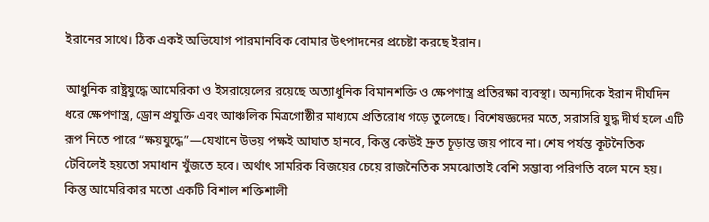ইরানের সাথে। ঠিক একই অভিযোগ পারমানবিক বোমার উৎপাদনের প্রচেষ্টা করছে ইরান।

আধুনিক রাষ্ট্রযুদ্ধে আমেরিকা ও ইসরায়েলের রয়েছে অত্যাধুনিক বিমানশক্তি ও ক্ষেপণাস্ত্র প্রতিরক্ষা ব্যবস্থা। অন্যদিকে ইরান দীর্ঘদিন ধরে ক্ষেপণাস্ত্র, ড্রোন প্রযুক্তি এবং আঞ্চলিক মিত্রগোষ্ঠীর মাধ্যমে প্রতিরোধ গড়ে তুলেছে। বিশেষজ্ঞদের মতে, সরাসরি যুদ্ধ দীর্ঘ হলে এটি রূপ নিতে পারে “ক্ষয়যুদ্ধে”—যেখানে উভয় পক্ষই আঘাত হানবে, কিন্তু কেউই দ্রুত চূড়ান্ত জয় পাবে না। শেষ পর্যন্ত কূটনৈতিক টেবিলেই হয়তো সমাধান খুঁজতে হবে। অর্থাৎ সামরিক বিজয়ের চেয়ে রাজনৈতিক সমঝোতাই বেশি সম্ভাব্য পরিণতি বলে মনে হয়। কিন্তু আমেরিকার মতো একটি বিশাল শক্তিশালী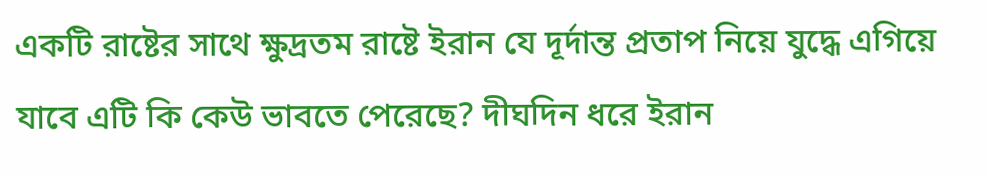একটি রাষ্টের সাথে ক্ষুদ্রতম রাষ্টে ইরান যে দূর্দান্ত প্রতাপ নিয়ে যুদ্ধে এগিয়ে যাবে এটি কি কেউ ভাবতে পেরেছে? দীঘদিন ধরে ইরান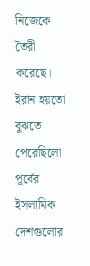নিজেকে তৈরী করেছে। ইরান হয়তো বুঝতে পেরেছিলো পূর্বের ইসলামিক দেশগুলোর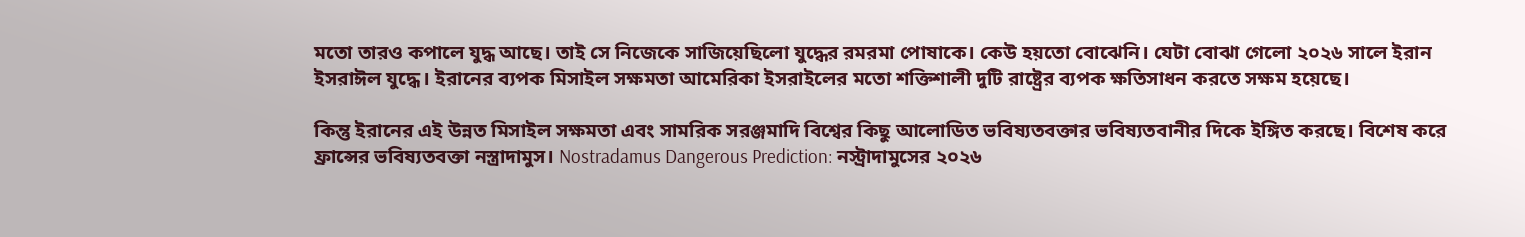মতো তারও কপালে যুদ্ধ আছে। তাই সে নিজেকে সাজিয়েছিলো যুদ্ধের রমরমা পোষাকে। কেউ হয়তো বোঝেনি। যেটা বোঝা গেলো ২০২৬ সালে ইরান ইসরাঈল যুদ্ধে। ইরানের ব্যপক মিসাইল সক্ষমতা আমেরিকা ইসরাইলের মতো শক্তিশালী দুটি রাষ্ট্রের ব্যপক ক্ষতিসাধন করতে সক্ষম হয়েছে।

কিন্তু ইরানের এই উন্নত মিসাইল সক্ষমতা এবং সামরিক সরঞ্জমাদি বিশ্বের কিছু আলোডিত ভবিষ্যতবক্তার ভবিষ্যতবানীর দিকে ইঙ্গিত করছে। বিশেষ করে ফ্রান্সের ভবিষ্যতবক্তা নস্ত্রাদামুস। Nostradamus Dangerous Prediction: নস্ট্রাদামুসের ২০২৬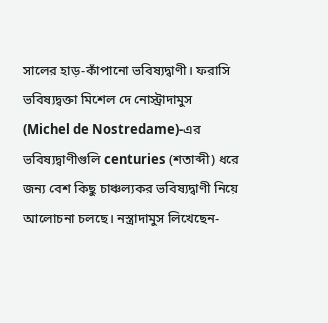সালের হাড়-কাঁপানো ভবিষ্যদ্বাণী। ফরাসি ভবিষ্যদ্বক্তা মিশেল দে নোস্ট্রাদামুস (Michel de Nostredame)-এর ভবিষ্যদ্বাণীগুলি centuries (শতাব্দী) ধরে জন্য বেশ কিছু চাঞ্চল্যকর ভবিষ্যদ্বাণী নিয়ে আলোচনা চলছে। নস্ত্রাদামুস লিখেছেন-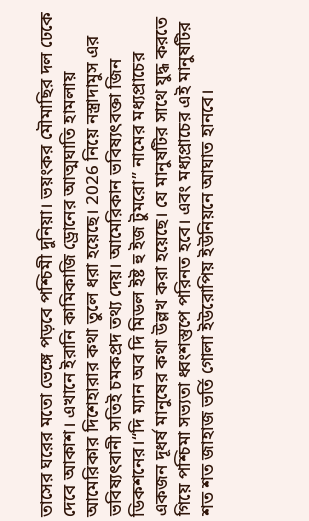তাসের ঘরের মতো ভেঙ্গে পড়বে পশ্চিমী দুনিয়া। ভয়ংকর মৌমাছির দল ঢেকে দেবে আকাশ। এখানে ইরানি কামিকাজি ড্রোনের আত্মঘাতি হামলায় আমেরিকার দিশেহারার কথা তুলে ধরা হয়েছে। 2026 নিয়ে নস্ত্রাদামুস এর ভবিষ্যৎবানী সতিই চমকপ্রদ তথ্য দেয়। আমেরিকান ভবিষ্যৎবক্তা জিন ডিকশনের।“দি ম্যান অব দি মিডল ইষ্ট হু ইজ টুমরো” নামের মধ্যপ্রাচের একজন দূধর্ষ মানুষের কথা উল্লখ করা হয়েছে। যে মানুষটির সাথে যুদ্ধ করতে গিয়ে পশ্চিমা সভ্যতা ধ্বংশস্তুপে পরিনত হবে। এবং মধ্যপ্রাচের এই মানুষটির শত শত জাহাজ ভর্তি গোলা ইউরোপিয় ইউনিয়নে আঘাত হানবে।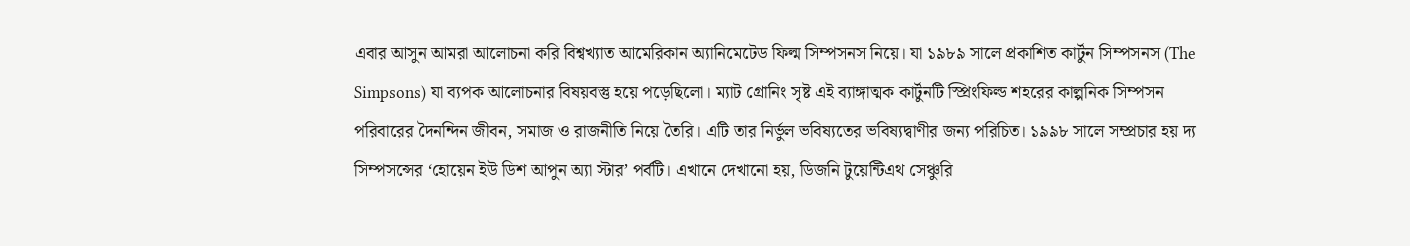এবার আসুন আমরা আলোচনা করি বিশ্বখ্যাত আমেরিকান অ্যানিমেটেড ফিল্ম সিম্পসনস নিয়ে। যা ১৯৮৯ সালে প্রকাশিত কার্টুন সিম্পসনস (The Simpsons) যা ব্যপক আলোচনার বিষয়বস্তু হয়ে পড়েছিলো। ম্যাট গ্রোনিং সৃষ্ট এই ব্যাঙ্গাত্মক কার্টুনটি স্প্রিংফিল্ড শহরের কাল্পনিক সিম্পসন পরিবারের দৈনন্দিন জীবন, সমাজ ও রাজনীতি নিয়ে তৈরি। এটি তার নির্ভুল ভবিষ্যতের ভবিষ্যদ্বাণীর জন্য পরিচিত। ১৯৯৮ সালে সম্প্রচার হয় দ্য সিম্পসন্সের ‘হোয়েন ইউ ডিশ আপুন অ্যা স্টার’ পর্বটি। এখানে দেখানো হয়, ডিজনি টুয়েন্টিএথ সেঞ্চুরি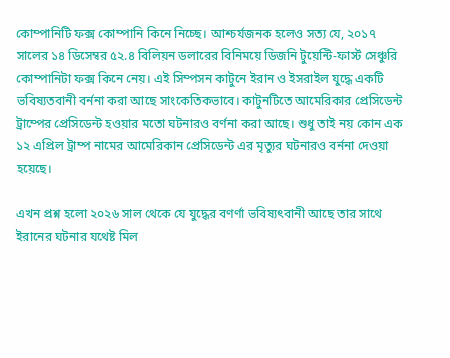কোম্পানিটি ফক্স কোম্পানি কিনে নিচ্ছে। আশ্চর্যজনক হলেও সত্য যে, ২০১৭ সালের ১৪ ডিসেম্বর ৫২.৪ বিলিয়ন ডলারের বিনিময়ে ডিজনি টুয়েন্টি-ফার্স্ট সেঞ্চুরি কোম্পানিটা ফক্স কিনে নেয়। এই সিম্পসন কাটুনে ইরান ও ইসরাইল যুদ্ধে একটি ভবিষ্যতবানী বর্ননা করা আছে সাংকেতিকভাবে। কাটুনটিতে আমেরিকার প্রেসিডেন্ট ট্রাম্পের প্রেসিডেন্ট হওয়ার মতো ঘটনারও বর্ণনা করা আছে। শুধু তাই নয় কোন এক ১২ এপ্রিল ট্রাম্প নামের আমেরিকান প্রেসিডেন্ট এর মৃত্যুর ঘটনারও বর্ননা দেওয়া হয়েছে।

এখন প্রশ্ন হলো ২০২৬ সাল থেকে যে যুদ্ধের বণর্ণা ভবিষ্যৎবানী আছে তার সাথে ইরানের ঘটনার যথেষ্ট মিল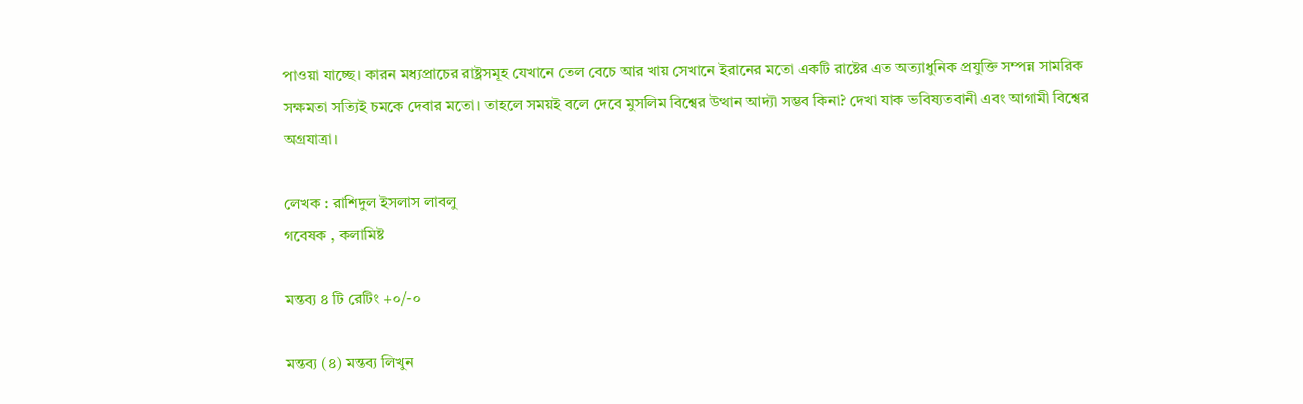পাওয়া যাচ্ছে। কারন মধ্যপ্রাচের রাষ্ট্রসমূহ যেখানে তেল বেচে আর খায় সেখানে ইরানের মতো একটি রাষ্টের এত অত্যাধুনিক প্রযুক্তি সম্পন্ন সামরিক সক্ষমতা সত্যিই চমকে দেবার মতো। তাহলে সময়ই বলে দেবে মুসলিম বিশ্বের উত্থান আদ্যৗ সম্ভব কিনা? দেখা যাক ভবিষ্যতবানী এবং আগামী বিশ্বের অগ্রযাত্রা।

লেখক : রাশিদুল ইসলাস লাবলু
গবেষক , কলামিষ্ট

মন্তব্য ৪ টি রেটিং +০/-০

মন্তব্য (৪) মন্তব্য লিখুন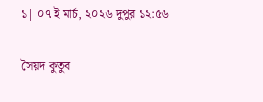১| ০৭ ই মার্চ, ২০২৬ দুপুর ১২:৫৬

সৈয়দ কুতুব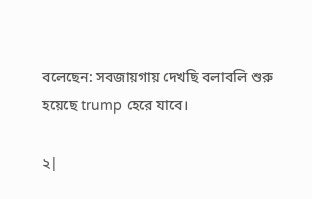বলেছেন: সবজায়গায় দেখছি বলাবলি শুরু হয়েছে trump হেরে যাবে।

২|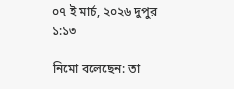০৭ ই মার্চ, ২০২৬ দুপুর ১:১৩

নিমো বলেছেন: তা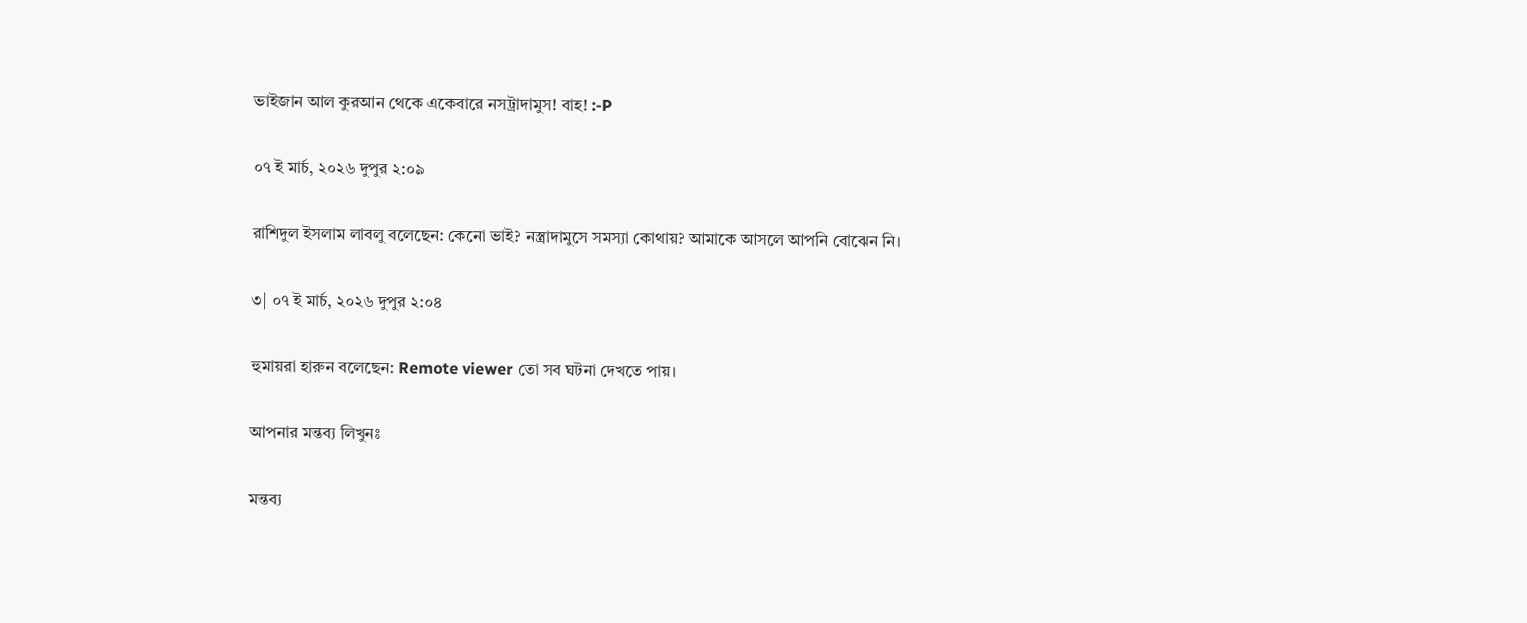ভাইজান আল কুরআন থেকে একেবারে নসট্রাদামুস! বাহ! :-P

০৭ ই মার্চ, ২০২৬ দুপুর ২:০৯

রাশিদুল ইসলাম লাবলু বলেছেন: কেনো ভাই? নস্ত্রাদামুসে সমস্যা কোথায়? আমাকে আসলে আপনি বোঝেন নি।

৩| ০৭ ই মার্চ, ২০২৬ দুপুর ২:০৪

হুমায়রা হারুন বলেছেন: Remote viewer তো সব ঘটনা দেখতে পায়।

আপনার মন্তব্য লিখুনঃ

মন্তব্য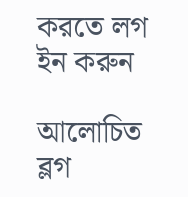করতে লগ ইন করুন

আলোচিত ব্লগ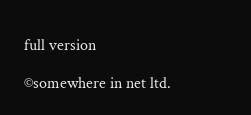full version

©somewhere in net ltd.